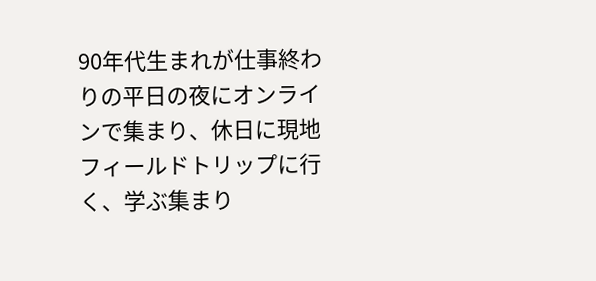90年代生まれが仕事終わりの平日の夜にオンラインで集まり、休日に現地フィールドトリップに行く、学ぶ集まり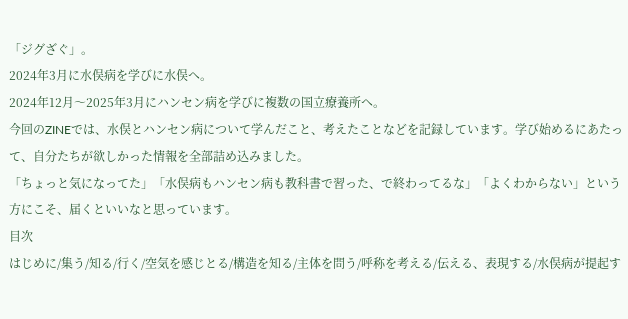「ジグざぐ」。
2024年3月に水俣病を学びに水俣へ。
2024年12月〜2025年3月にハンセン病を学びに複数の国立療養所へ。
今回のZINEでは、水俣とハンセン病について学んだこと、考えたことなどを記録しています。学び始めるにあたって、自分たちが欲しかった情報を全部詰め込みました。
「ちょっと気になってた」「水俣病もハンセン病も教科書で習った、で終わってるな」「よくわからない」という方にこそ、届くといいなと思っています。
目次
はじめに/集う/知る/行く/空気を感じとる/構造を知る/主体を問う/呼称を考える/伝える、表現する/水俣病が提起す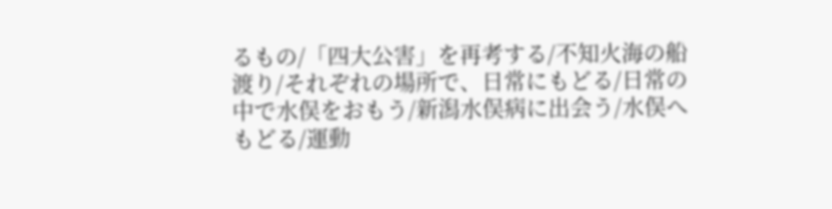るもの/「四大公害」を再考する/不知火海の船渡り/それぞれの場所で、日常にもどる/日常の中で水俣をおもう/新潟水俣病に出会う/水俣へもどる/運動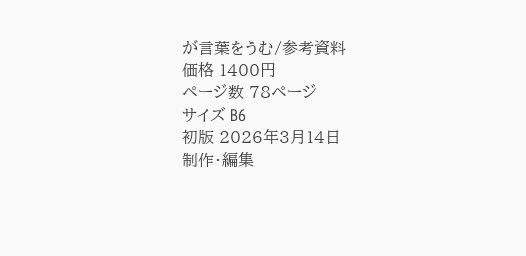が言葉をうむ/参考資料
価格 1400円
ページ数 78ページ
サイズ B6
初版 2026年3月14日
制作・編集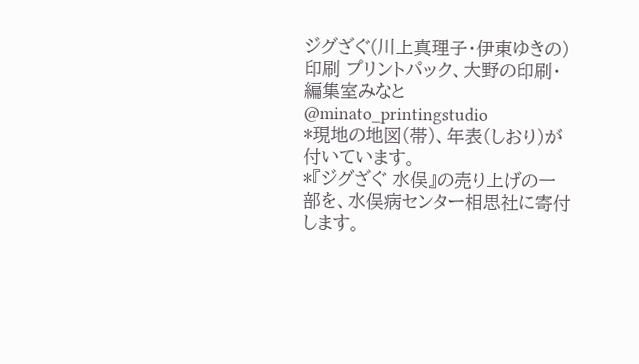ジグざぐ(川上真理子・伊東ゆきの)
印刷 プリントパック、大野の印刷・編集室みなと @minato_printingstudio
*現地の地図(帯)、年表(しおり)が付いています。
*『ジグざぐ 水俣』の売り上げの一部を、水俣病センター相思社に寄付します。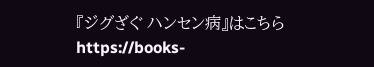『ジグざぐ ハンセン病』はこちら
https://books-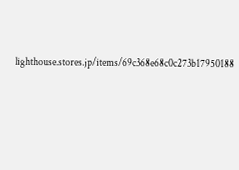lighthouse.stores.jp/items/69c368e68c0c273b17950188